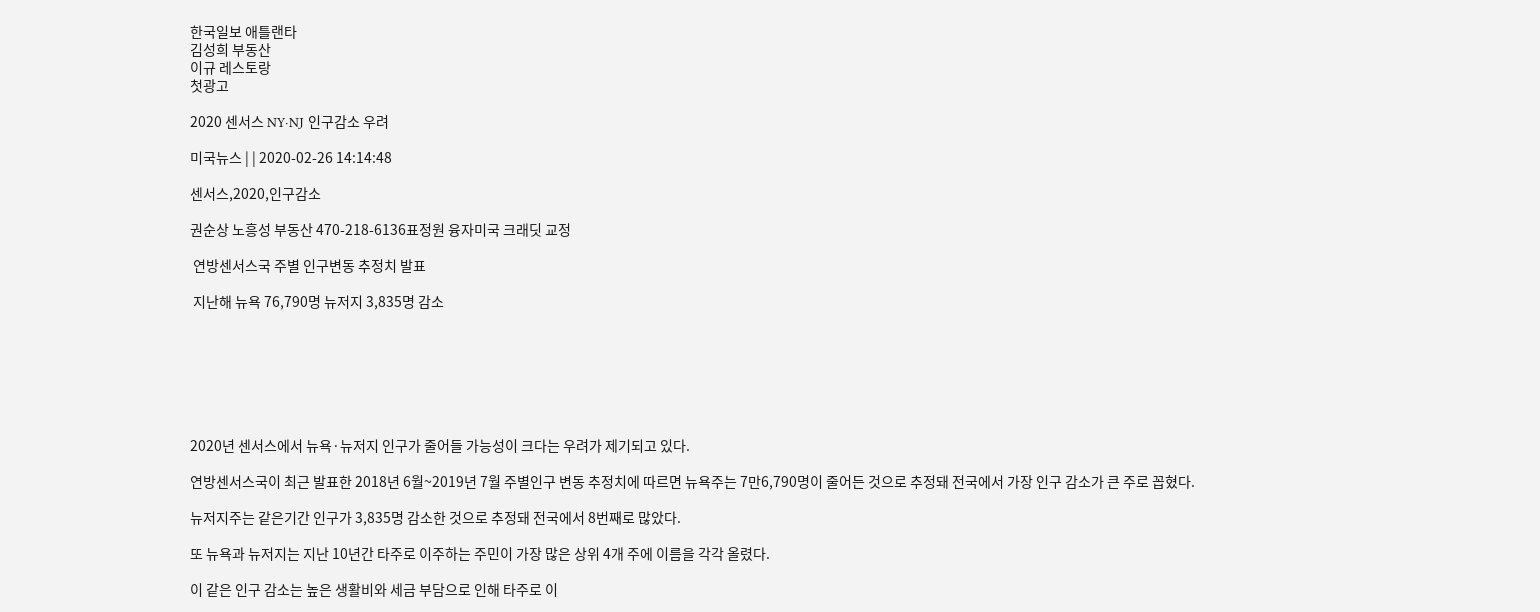한국일보 애틀랜타
김성희 부동산
이규 레스토랑
첫광고

2020 센서스 NY·NJ 인구감소 우려

미국뉴스 | | 2020-02-26 14:14:48

센서스,2020,인구감소

권순상 노흥성 부동산 470-218-6136표정원 융자미국 크래딧 교정

 연방센서스국 주별 인구변동 추정치 발표

 지난해 뉴욕 76,790명 뉴저지 3,835명 감소







2020년 센서스에서 뉴욕·뉴저지 인구가 줄어들 가능성이 크다는 우려가 제기되고 있다.

연방센서스국이 최근 발표한 2018년 6월~2019년 7월 주별인구 변동 추정치에 따르면 뉴욕주는 7만6,790명이 줄어든 것으로 추정돼 전국에서 가장 인구 감소가 큰 주로 꼽혔다.

뉴저지주는 같은기간 인구가 3,835명 감소한 것으로 추정돼 전국에서 8번째로 많았다.

또 뉴욕과 뉴저지는 지난 10년간 타주로 이주하는 주민이 가장 많은 상위 4개 주에 이름을 각각 올렸다.

이 같은 인구 감소는 높은 생활비와 세금 부담으로 인해 타주로 이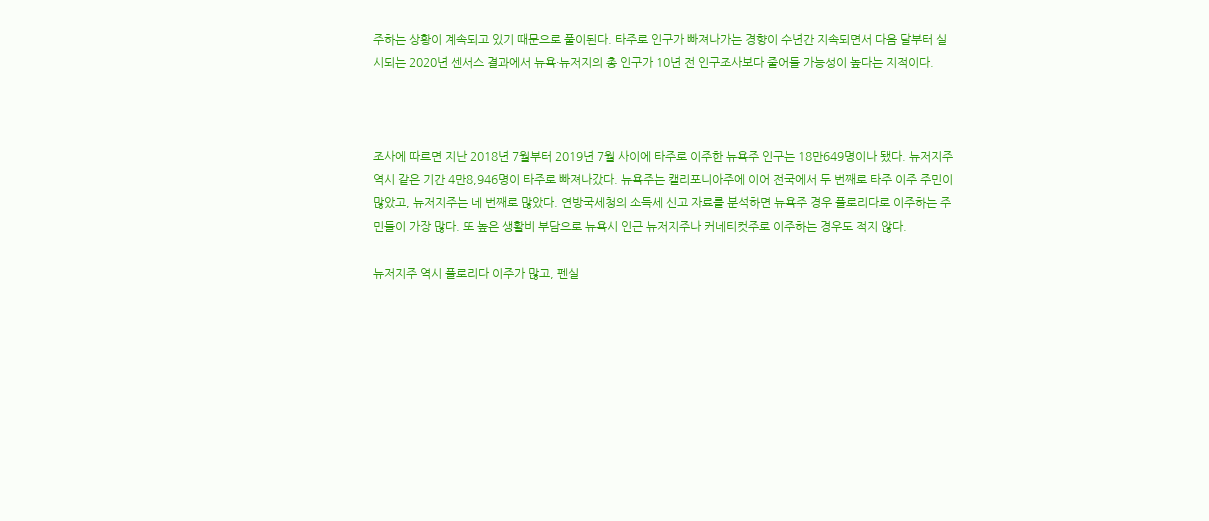주하는 상황이 계속되고 있기 때문으로 풀이된다. 타주로 인구가 빠져나가는 경향이 수년간 지속되면서 다음 달부터 실시되는 2020년 센서스 결과에서 뉴욕·뉴저지의 총 인구가 10년 전 인구조사보다 줄어들 가능성이 높다는 지적이다.



조사에 따르면 지난 2018년 7월부터 2019년 7월 사이에 타주로 이주한 뉴욕주 인구는 18만649명이나 됐다. 뉴저지주 역시 같은 기간 4만8,946명이 타주로 빠져나갔다. 뉴욕주는 캘리포니아주에 이어 전국에서 두 번째로 타주 이주 주민이 많았고, 뉴저지주는 네 번째로 많았다. 연방국세청의 소득세 신고 자료를 분석하면 뉴욕주 경우 플로리다로 이주하는 주민들이 가장 많다. 또 높은 생활비 부담으로 뉴욕시 인근 뉴저지주나 커네티컷주로 이주하는 경우도 적지 않다.

뉴저지주 역시 플로리다 이주가 많고, 펜실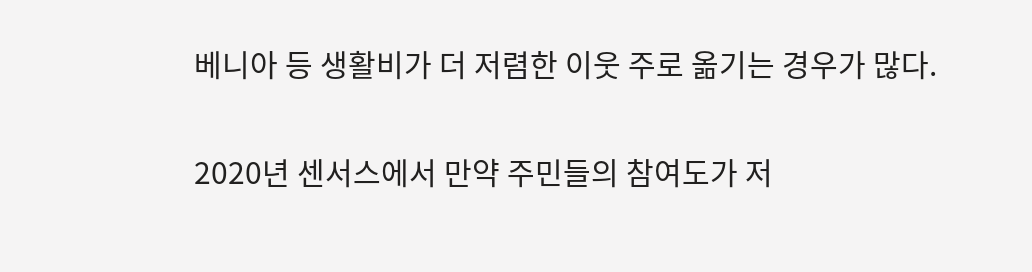베니아 등 생활비가 더 저렴한 이웃 주로 옮기는 경우가 많다.

2020년 센서스에서 만약 주민들의 참여도가 저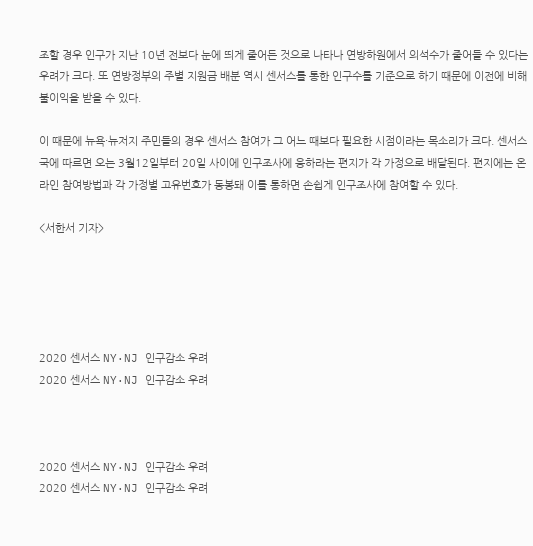조할 경우 인구가 지난 10년 전보다 눈에 띄게 줄어든 것으로 나타나 연방하원에서 의석수가 줄어들 수 있다는 우려가 크다. 또 연방정부의 주별 지원금 배분 역시 센서스를 통한 인구수를 기준으로 하기 때문에 이전에 비해 불이익을 받을 수 있다.

이 때문에 뉴욕·뉴저지 주민들의 경우 센서스 참여가 그 어느 때보다 필요한 시점이라는 목소리가 크다. 센서스국에 따르면 오는 3월12일부터 20일 사이에 인구조사에 응하라는 편지가 각 가정으로 배달된다. 편지에는 온라인 참여방법과 각 가정별 고유번호가 동봉돼 이를 통하면 손쉽게 인구조사에 참여할 수 있다.

<서한서 기자>





2020 센서스 NY·NJ 인구감소 우려
2020 센서스 NY·NJ 인구감소 우려



2020 센서스 NY·NJ 인구감소 우려
2020 센서스 NY·NJ 인구감소 우려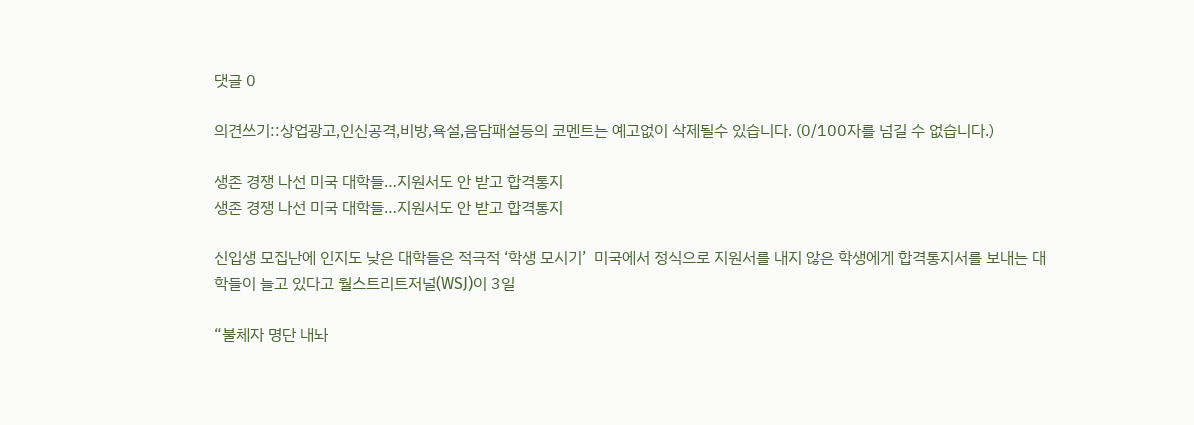댓글 0

의견쓰기::상업광고,인신공격,비방,욕설,음담패설등의 코멘트는 예고없이 삭제될수 있습니다. (0/100자를 넘길 수 없습니다.)

생존 경쟁 나선 미국 대학들…지원서도 안 받고 합격통지
생존 경쟁 나선 미국 대학들…지원서도 안 받고 합격통지

신입생 모집난에 인지도 낮은 대학들은 적극적 ‘학생 모시기’  미국에서 정식으로 지원서를 내지 않은 학생에게 합격통지서를 보내는 대학들이 늘고 있다고 월스트리트저널(WSJ)이 3일

“불체자 명단 내놔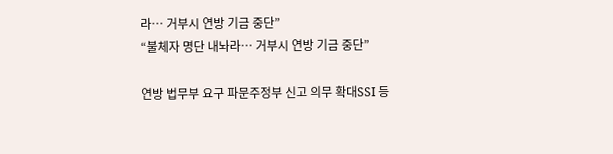라… 거부시 연방 기금 중단”
“불체자 명단 내놔라… 거부시 연방 기금 중단”

연방 법무부 요구 파문주정부 신고 의무 확대SSI 등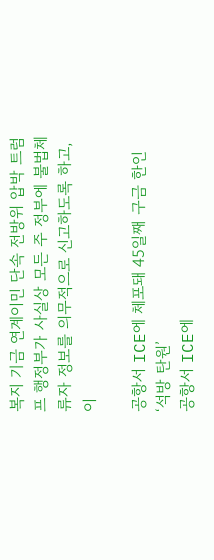복지 기금 연계이민 단속 전방위 압박 트럼프 행정부가 사실상 모든 주 정부에 불법체류자 정보를 의무적으로 신고하도록 하고, 이

공항서 ICE에 체포돼 45일째 구금 한인 ‘석방 탄원’
공항서 ICE에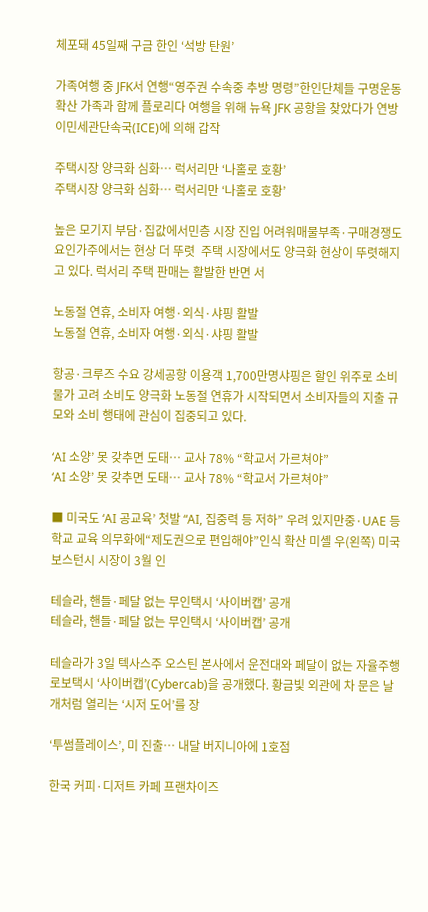체포돼 45일째 구금 한인 ‘석방 탄원’

가족여행 중 JFK서 연행“영주권 수속중 추방 명령”한인단체들 구명운동 확산 가족과 함께 플로리다 여행을 위해 뉴욕 JFK 공항을 찾았다가 연방 이민세관단속국(ICE)에 의해 갑작

주택시장 양극화 심화… 럭서리만 ‘나홀로 호황’
주택시장 양극화 심화… 럭서리만 ‘나홀로 호황’

높은 모기지 부담·집값에서민층 시장 진입 어려워매물부족·구매경쟁도 요인가주에서는 현상 더 뚜렷  주택 시장에서도 양극화 현상이 뚜렷해지고 있다. 럭서리 주택 판매는 활발한 반면 서

노동절 연휴, 소비자 여행·외식·샤핑 활발
노동절 연휴, 소비자 여행·외식·샤핑 활발

항공·크루즈 수요 강세공항 이용객 1,700만명샤핑은 할인 위주로 소비물가 고려 소비도 양극화 노동절 연휴가 시작되면서 소비자들의 지출 규모와 소비 행태에 관심이 집중되고 있다.

‘AI 소양’ 못 갖추면 도태… 교사 78% “학교서 가르쳐야”
‘AI 소양’ 못 갖추면 도태… 교사 78% “학교서 가르쳐야”

■ 미국도 ‘AI 공교육’ 첫발 “AI, 집중력 등 저하” 우려 있지만중·UAE 등 학교 교육 의무화에“제도권으로 편입해야”인식 확산 미셸 우(왼쪽) 미국 보스턴시 시장이 3월 인

테슬라, 핸들·페달 없는 무인택시 ‘사이버캡’ 공개
테슬라, 핸들·페달 없는 무인택시 ‘사이버캡’ 공개

테슬라가 3일 텍사스주 오스틴 본사에서 운전대와 페달이 없는 자율주행 로보택시 ‘사이버캡’(Cybercab)을 공개했다. 황금빛 외관에 차 문은 날개처럼 열리는 ‘시저 도어’를 장

‘투썸플레이스’, 미 진출… 내달 버지니아에 1호점

한국 커피·디저트 카페 프랜차이즈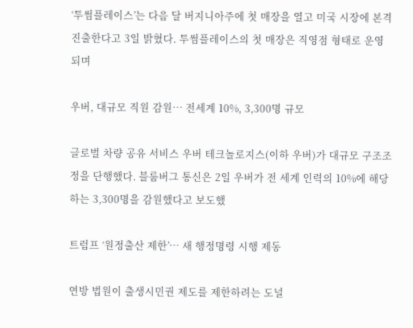‘투썸플레이스’는 다음 달 버지니아주에 첫 매장을 열고 미국 시장에 본격 진출한다고 3일 밝혔다. 투썸플레이스의 첫 매장은 직영점 형태로 운영되며

우버, 대규모 직원 감원… 전세계 10%, 3,300명 규모

글로벌 차량 공유 서비스 우버 테크놀로지스(이하 우버)가 대규모 구조조정을 단행했다. 블룸버그 통신은 2일 우버가 전 세계 인력의 10%에 해당하는 3,300명을 감원했다고 보도했

트럼프 ‘원정출산 제한’… 새 행정명령 시행 제동

연방 법원이 출생시민권 제도를 제한하려는 도널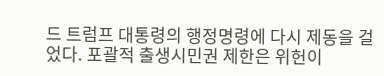드 트럼프 대통령의 행정명령에 다시 제동을 걸었다. 포괄적 출생시민권 제한은 위헌이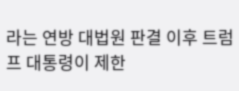라는 연방 대법원 판결 이후 트럼프 대통령이 제한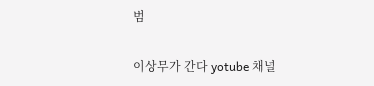범

이상무가 간다 yotube 채널